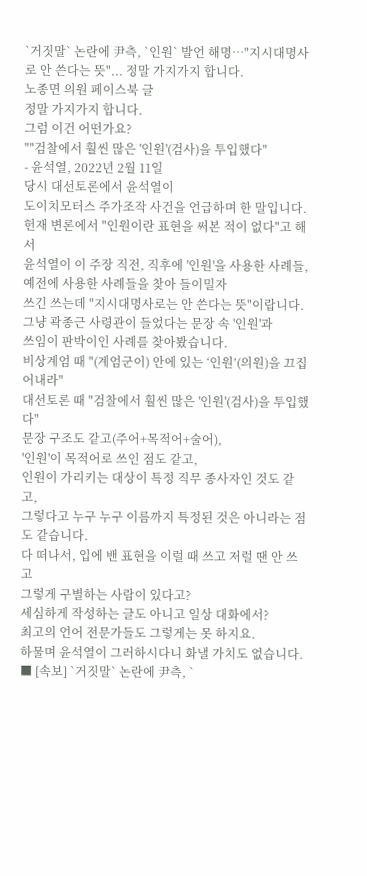`거짓말` 논란에 尹측, `인원` 발언 해명…"지시대명사로 안 쓴다는 뜻"... 정말 가지가지 합니다.
노종면 의원 페이스북 글
정말 가지가지 합니다.
그럼 이건 어떤가요?
""검찰에서 훨씬 많은 '인원'(검사)을 투입했다"
- 윤석열, 2022년 2월 11일
당시 대선토론에서 윤석열이
도이치모터스 주가조작 사건을 언급하며 한 말입니다.
헌재 변론에서 "인원이란 표현을 써본 적이 없다"고 해서
윤석열이 이 주장 직전, 직후에 '인원'을 사용한 사례들,
예전에 사용한 사례들을 찾아 들이밀자
쓰긴 쓰는데 "지시대명사로는 안 쓴다는 뜻"이랍니다.
그냥 곽종근 사령관이 들었다는 문장 속 '인원'과
쓰임이 판박이인 사례를 찾아봤습니다.
비상계엄 때 "(계엄군이) 안에 있는 ‘인원’(의원)을 끄집어내라"
대선토론 때 "검찰에서 훨씬 많은 '인원'(검사)을 투입했다"
문장 구조도 같고(주어+목적어+술어),
'인원'이 목적어로 쓰인 점도 같고,
인원이 가리키는 대상이 특정 직무 종사자인 것도 같고,
그렇다고 누구 누구 이름까지 특정된 것은 아니라는 점도 같습니다.
다 떠나서, 입에 밴 표현을 이럴 때 쓰고 저럴 땐 안 쓰고
그렇게 구별하는 사람이 있다고?
세심하게 작성하는 글도 아니고 일상 대화에서?
최고의 언어 전문가들도 그렇게는 못 하지요.
하물며 윤석열이 그러하시다니 화낼 가치도 없습니다.
■ [속보] `거짓말` 논란에 尹측, `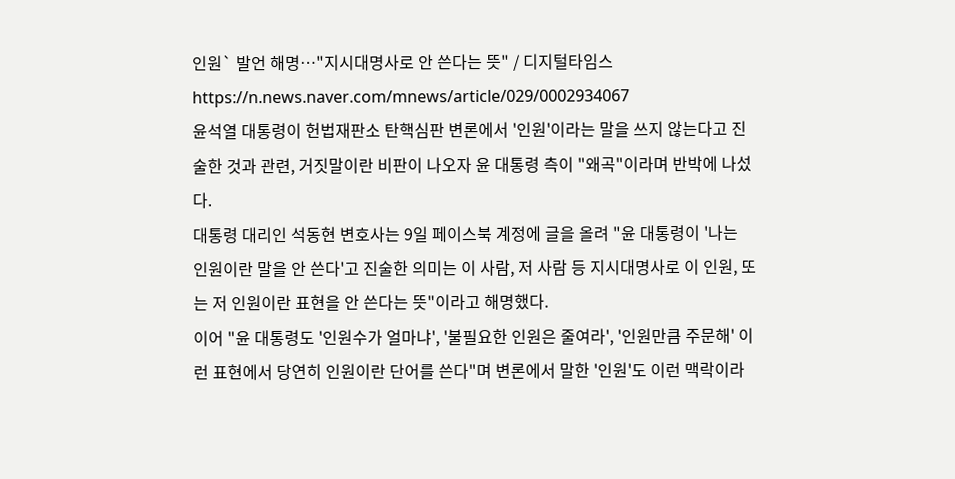인원` 발언 해명…"지시대명사로 안 쓴다는 뜻" / 디지털타임스
https://n.news.naver.com/mnews/article/029/0002934067
윤석열 대통령이 헌법재판소 탄핵심판 변론에서 '인원'이라는 말을 쓰지 않는다고 진술한 것과 관련, 거짓말이란 비판이 나오자 윤 대통령 측이 "왜곡"이라며 반박에 나섰다.
대통령 대리인 석동현 변호사는 9일 페이스북 계정에 글을 올려 "윤 대통령이 '나는 인원이란 말을 안 쓴다'고 진술한 의미는 이 사람, 저 사람 등 지시대명사로 이 인원, 또는 저 인원이란 표현을 안 쓴다는 뜻"이라고 해명했다.
이어 "윤 대통령도 '인원수가 얼마냐', '불필요한 인원은 줄여라', '인원만큼 주문해' 이런 표현에서 당연히 인원이란 단어를 쓴다"며 변론에서 말한 '인원'도 이런 맥락이라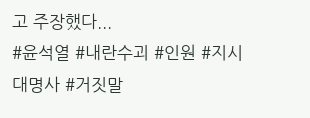고 주장했다...
#윤석열 #내란수괴 #인원 #지시대명사 #거짓말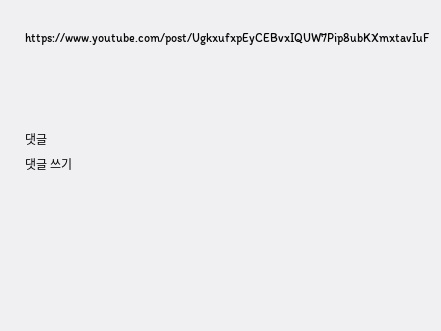https://www.youtube.com/post/UgkxufxpEyCEBvxIQUW7Pip8ubKXmxtavIuF



댓글
댓글 쓰기